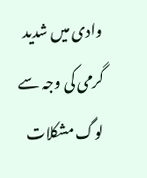وادی میں شدید گرمی کی وجہ سے لوگ مشکلات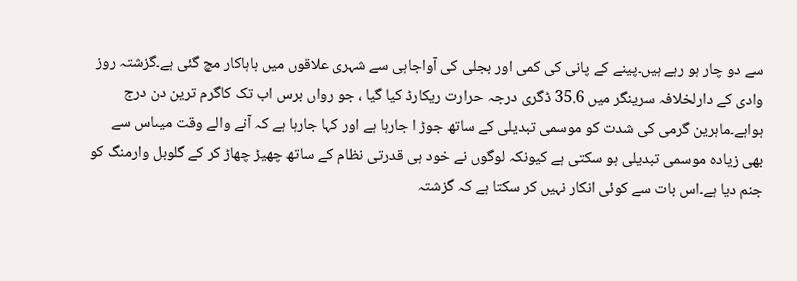سے دو چار ہو رہے ہیں۔پینے کے پانی کی کمی اور بجلی کی آواجاہی سے شہری علاقوں میں ہاہاکار مچ گئی ہے۔گزشتہ روز وادی کے دارلخلافہ سرینگر میں 35.6 ڈگری درجہ حرارت ریکارڈ کیا گیا ، جو رواں برس اب تک کاگرم ترین دن درج ہواہے۔ماہرین گرمی کی شدت کو موسمی تبدیلی کے ساتھ جوڑ ا جارہا ہے اور کہا جارہا ہے کہ آنے والے وقت میںاس سے بھی زیادہ موسمی تبدیلی ہو سکتی ہے کیونکہ لوگوں نے خود ہی قدرتی نظام کے ساتھ چھیڑ چھاڑ کر کے گلوبل وارمنگ کو جنم دیا ہے۔اس بات سے کوئی انکار نہیں کر سکتا ہے کہ گزشتہ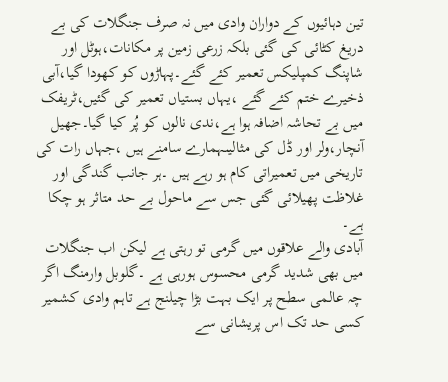تین دہائیوں کے دواران وادی میں نہ صرف جنگلات کی بے دریغ کٹائی کی گئی بلکہ زرعی زمین پر مکانات،ہوٹل اور شاپنگ کمپلیکس تعمیر کئے گئے۔پہاڑوں کو کھودا گیا،آبی ذخیرے ختم کئے گئے ،یہاں بستیاں تعمیر کی گئیں،ٹریفک میں بے تحاشہ اضافہ ہوا ہے،ندی نالوں کو پُر کیا گیا۔جھیل آنچار،ولر اور ڈل کی مثالیںہمارے سامنے ہیں ،جہاں رات کی تاریخی میں تعمیراتی کام ہو رہے ہیں ۔ہر جانب گندگی اور غلاظت پھیلائی گئی جس سے ماحول بے حد متاثر ہو چکا ہے۔
آبادی والے علاقوں میں گرمی تو رہتی ہے لیکن اب جنگلات میں بھی شدید گرمی محسوس ہورہی ہے ۔گلوبل وارمنگ اگر چہ عالمی سطح پر ایک بہت بڑا چیلنج ہے تاہم وادی کشمیر کسی حد تک اس پریشانی سے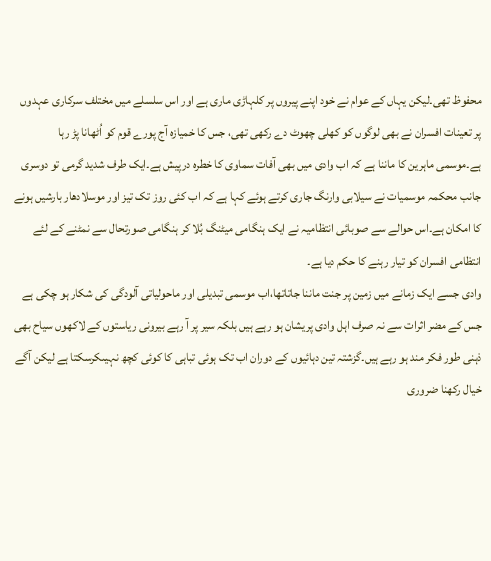محفوظ تھی۔لیکن یہاں کے عوام نے خود اپنے پیروں پر کلہاڑی ماری ہے اور اس سلسلے میں مختلف سرکاری عہدوں پر تعینات افسران نے بھی لوگوں کو کھلی چھوٹ دے رکھی تھی، جس کا خمیازہ آج پورے قوم کو اُٹھانا پڑ رہا ہے۔موسمی ماہرین کا ماننا ہے کہ اب وادی میں بھی آفات سماوی کا خطرہ درپیش ہے۔ایک طرف شدید گرمی تو دوسری جانب محکمہ موسمیات نے سیلابی وارنگ جاری کرتے ہوئے کہا ہے کہ اب کئی روز تک تیز اور موسلادھار بارشیں ہونے کا امکان ہے۔اس حوالے سے صوبائی انتظامیہ نے ایک ہنگامی میٹنگ بُلا کر ہنگامی صورتحال سے نمٹنے کے لئے انتظامی افسران کو تیار رہنے کا حکم دیا ہے۔
وادی جسے ایک زمانے میں زمین پر جنت ماننا جاتاتھا،اب موسمی تبدیلی اور ماحولیاتی آلودگی کی شکار ہو چکی ہے جس کے مضر اثرات سے نہ صرف اہل وادی پریشان ہو رہے ہیں بلکہ سیر پر آ رہے بیرونی ریاستوں کے لاکھوں سیاح بھی ذہنی طور فکر مند ہو رہے ہیں۔گزشتہ تین دہائیوں کے دوران اب تک ہوئی تباہی کا کوئی کچھ نہیںکرسکتا ہے لیکن آگے خیال رکھنا ضروری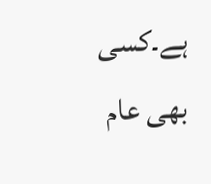ہے۔کسی بھی عام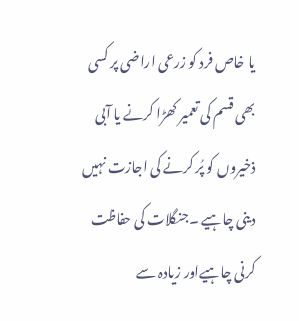یا خاص فرد کو زرعی اراضی پر کسی بھی قسم کی تعمیر کھڑا کرنے یا آبی ذخیروں کو پُر کرنے کی اجازت نہیں دینی چاہیے ۔جنگلات کی حفاظت کرنی چاہیےاور زیادہ سے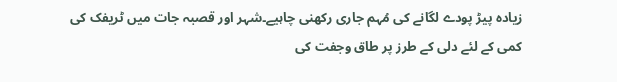زیادہ پیڑ پودے لگانے کی مُہم جاری رکھنی چاہیے۔شہر اور قصبہ جات میں ٹریفک کی کمی کے لئے دلی کے طرز پر طاق وجفت کی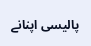پالیسی اپنانے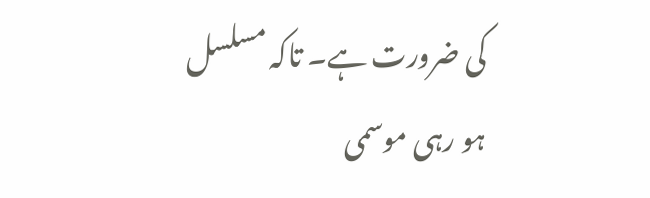کی ضرورت ہے۔ تاکہ مسلسل ہو رہی موسمی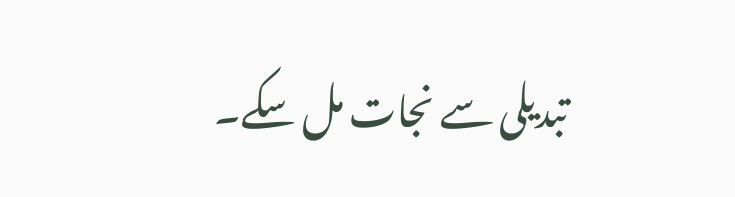تبدیلی سے نجات مل سکے۔